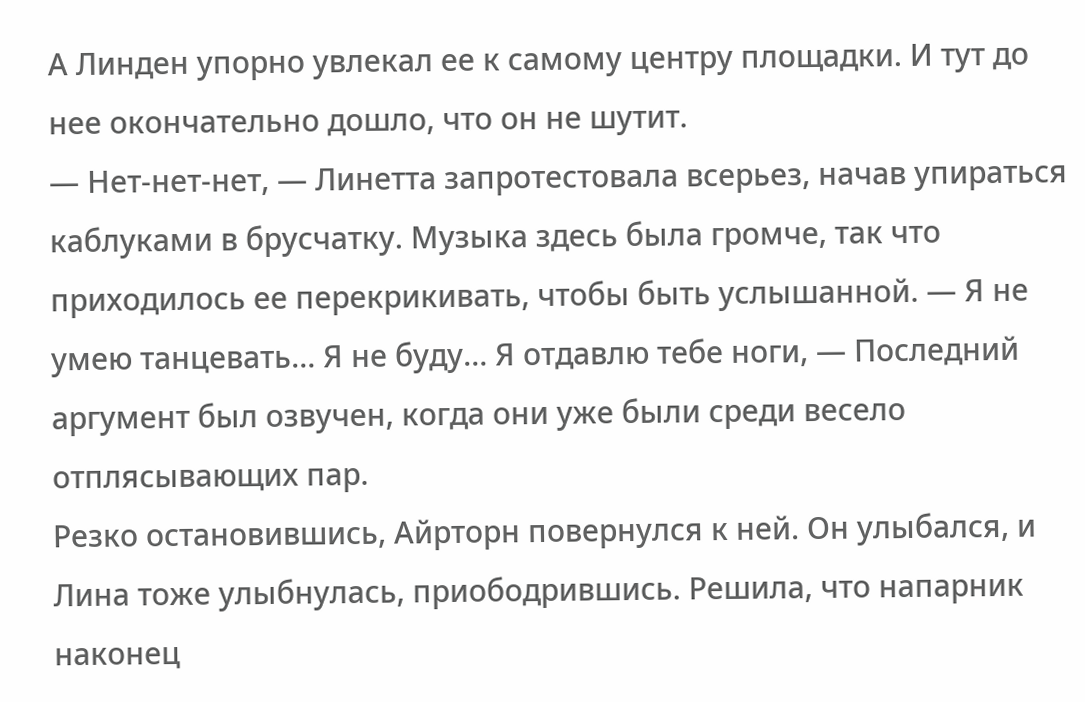А Линден упорно увлекал ее к самому центру площадки. И тут до нее окончательно дошло, что он не шутит.
— Нет-нет-нет, — Линетта запротестовала всерьез, начав упираться каблуками в брусчатку. Музыка здесь была громче, так что приходилось ее перекрикивать, чтобы быть услышанной. — Я не умею танцевать… Я не буду… Я отдавлю тебе ноги, — Последний аргумент был озвучен, когда они уже были среди весело отплясывающих пар.
Резко остановившись, Айрторн повернулся к ней. Он улыбался, и Лина тоже улыбнулась, приободрившись. Решила, что напарник наконец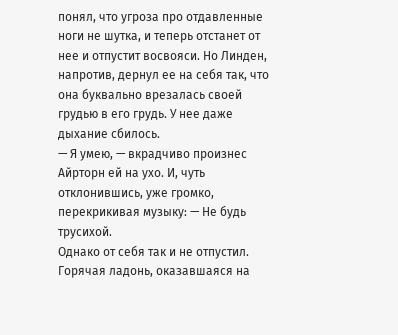понял, что угроза про отдавленные ноги не шутка, и теперь отстанет от нее и отпустит восвояси. Но Линден, напротив, дернул ее на себя так, что она буквально врезалась своей грудью в его грудь. У нее даже дыхание сбилось.
— Я умею, — вкрадчиво произнес Айрторн ей на ухо. И, чуть отклонившись, уже громко, перекрикивая музыку: — Не будь трусихой.
Однако от себя так и не отпустил. Горячая ладонь, оказавшаяся на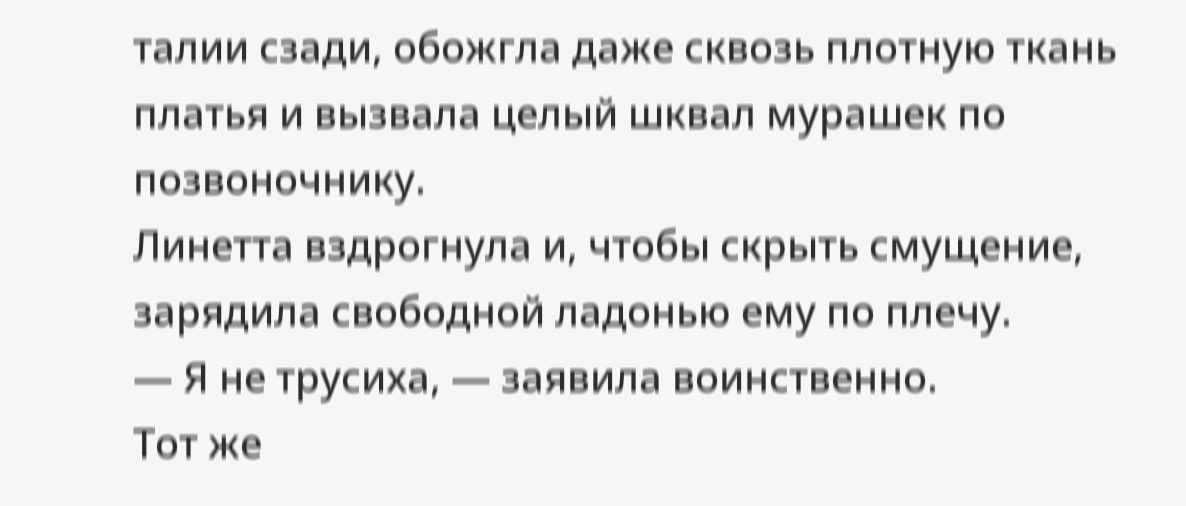талии сзади, обожгла даже сквозь плотную ткань платья и вызвала целый шквал мурашек по позвоночнику.
Линетта вздрогнула и, чтобы скрыть смущение, зарядила свободной ладонью ему по плечу.
— Я не трусиха, — заявила воинственно.
Тот же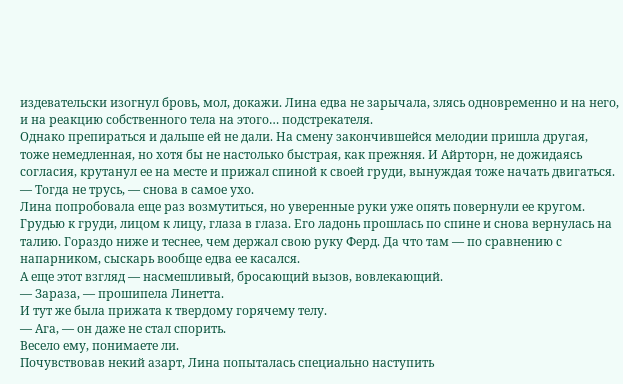издевательски изогнул бровь, мол, докажи. Лина едва не зарычала, злясь одновременно и на него, и на реакцию собственного тела на этого… подстрекателя.
Однако препираться и дальше ей не дали. На смену закончившейся мелодии пришла другая, тоже немедленная, но хотя бы не настолько быстрая, как прежняя. И Айрторн, не дожидаясь согласия, крутанул ее на месте и прижал спиной к своей груди, вынуждая тоже начать двигаться.
— Тогда не трусь, — снова в самое ухо.
Лина попробовала еще раз возмутиться, но уверенные руки уже опять повернули ее кругом. Грудью к груди, лицом к лицу, глаза в глаза. Его ладонь прошлась по спине и снова вернулась на талию. Гораздо ниже и теснее, чем держал свою руку Ферд. Да что там — по сравнению с напарником, сыскарь вообще едва ее касался.
А еще этот взгляд — насмешливый, бросающий вызов, вовлекающий.
— Зараза, — прошипела Линетта.
И тут же была прижата к твердому горячему телу.
— Ага, — он даже не стал спорить.
Весело ему, понимаете ли.
Почувствовав некий азарт, Лина попыталась специально наступить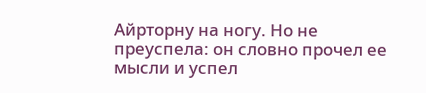Айрторну на ногу. Но не преуспела: он словно прочел ее мысли и успел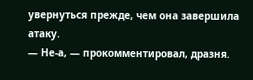увернуться прежде, чем она завершила атаку.
— Не-а, — прокомментировал, дразня.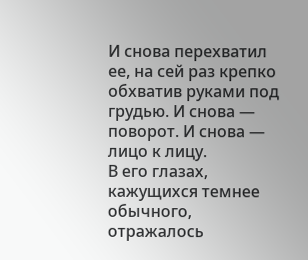И снова перехватил ее, на сей раз крепко обхватив руками под грудью. И снова — поворот. И снова — лицо к лицу.
В его глазах, кажущихся темнее обычного, отражалось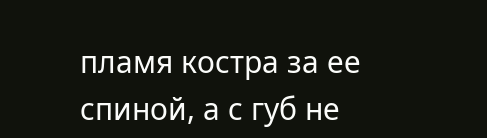пламя костра за ее спиной, а с губ не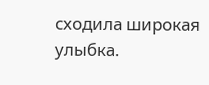сходила широкая улыбка.